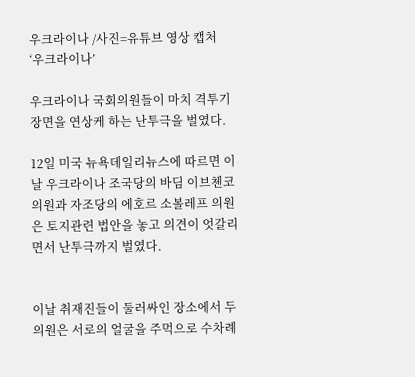우크라이나 /사진=유튜브 영상 캡처
‘우크라이나’

우크라이나 국회의원들이 마치 격투기 장면을 연상케 하는 난투극을 벌였다.

12일 미국 뉴욕데일리뉴스에 따르면 이날 우크라이나 조국당의 바딤 이브첸코 의원과 자조당의 에호르 소볼레프 의원은 토지관련 법안을 놓고 의견이 엇갈리면서 난투극까지 벌였다.


이날 취재진들이 둘러싸인 장소에서 두 의원은 서로의 얼굴을 주먹으로 수차례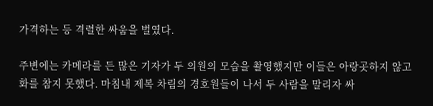가격하는 등 격렬한 싸움을 벌였다.

주변에는 카메라를 든 많은 기자가 두 의원의 모습을 촬영했지만 이들은 아랑곳하지 않고 화를 참지 못했다. 마침내 제복 차림의 경호원들이 나서 두 사람을 말리자 싸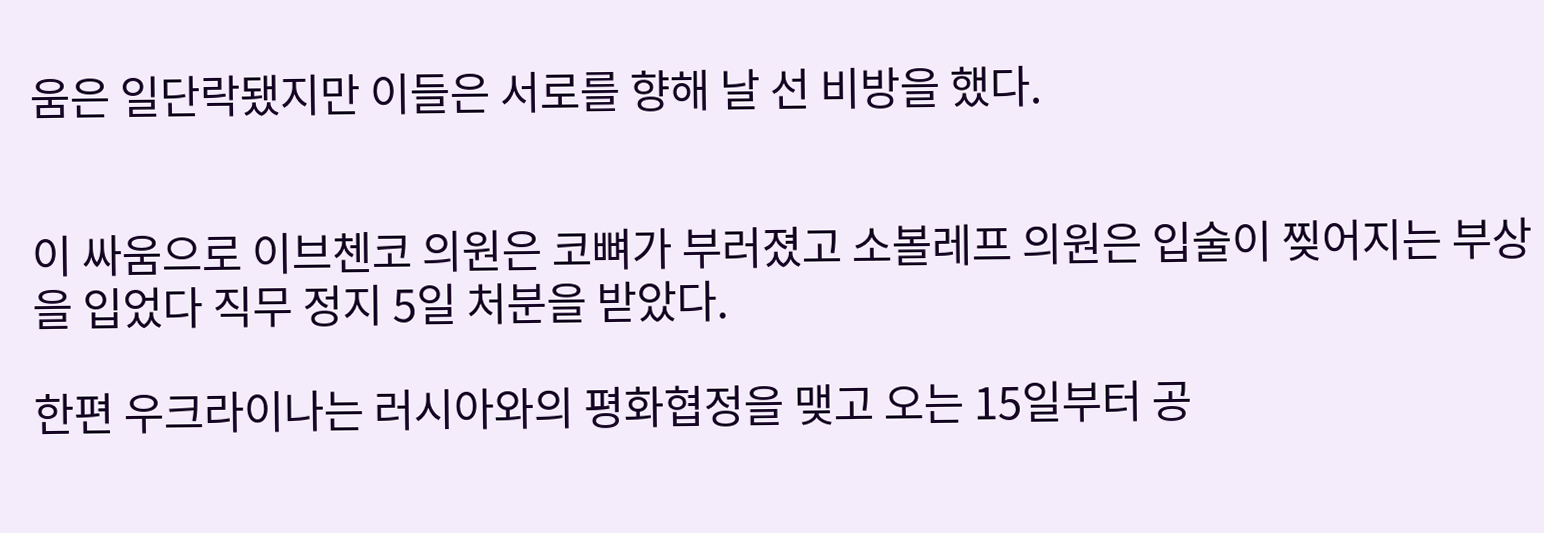움은 일단락됐지만 이들은 서로를 향해 날 선 비방을 했다.


이 싸움으로 이브첸코 의원은 코뼈가 부러졌고 소볼레프 의원은 입술이 찢어지는 부상을 입었다 직무 정지 5일 처분을 받았다.

한편 우크라이나는 러시아와의 평화협정을 맺고 오는 15일부터 공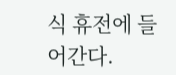식 휴전에 들어간다.